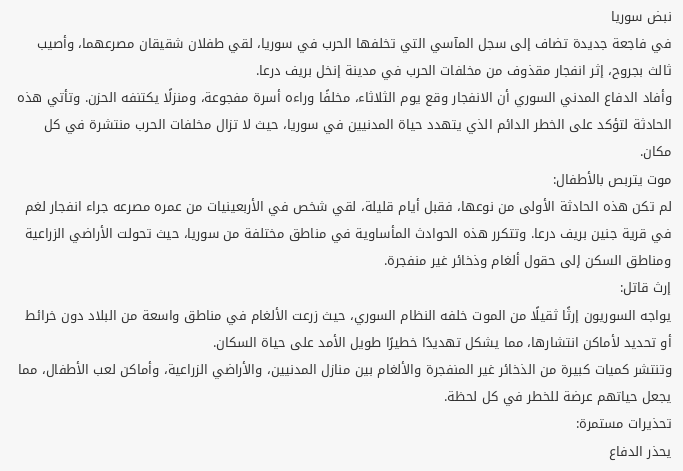نبض سوريا
في فاجعة جديدة تضاف إلى سجل المآسي التي تخلفها الحرب في سوريا، لقي طفلان شقيقان مصرعهما، وأصيب ثالث بجروح، إثر انفجار مقذوف من مخلفات الحرب في مدينة إنخل بريف درعا.
وأفاد الدفاع المدني السوري أن الانفجار وقع يوم الثلاثاء، مخلفًا وراءه أسرة مفجوعة، ومنزلًا يكتنفه الحزن. وتأتي هذه الحادثة لتؤكد على الخطر الدائم الذي يتهدد حياة المدنيين في سوريا، حيث لا تزال مخلفات الحرب منتشرة في كل مكان.
موت يتربص بالأطفال:
لم تكن هذه الحادثة الأولى من نوعها، فقبل أيام قليلة، لقي شخص في الأربعينيات من عمره مصرعه جراء انفجار لغم في قرية جنين بريف درعا. وتتكرر هذه الحوادث المأساوية في مناطق مختلفة من سوريا، حيث تحولت الأراضي الزراعية ومناطق السكن إلى حقول ألغام وذخائر غير منفجرة.
إرث قاتل:
يواجه السوريون إرثًا ثقيلًا من الموت خلفه النظام السوري، حيث زرعت الألغام في مناطق واسعة من البلاد دون خرائط أو تحديد لأماكن انتشارها، مما يشكل تهديدًا خطيرًا طويل الأمد على حياة السكان.
وتنتشر كميات كبيرة من الذخائر غير المنفجرة والألغام بين منازل المدنيين، والأراضي الزراعية، وأماكن لعب الأطفال، مما يجعل حياتهم عرضة للخطر في كل لحظة.
تحذيرات مستمرة:
يحذر الدفاع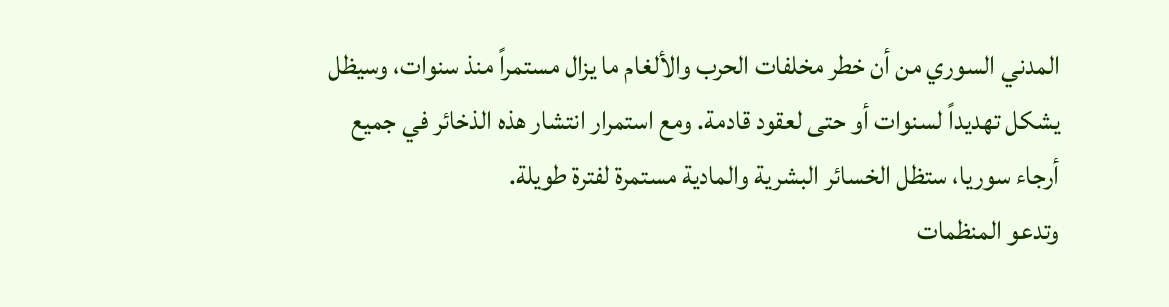المدني السوري من أن خطر مخلفات الحرب والألغام ما يزال مستمراً منذ سنوات، وسيظل يشكل تهديداً لسنوات أو حتى لعقود قادمة. ومع استمرار انتشار هذه الذخائر في جميع أرجاء سوريا، ستظل الخسائر البشرية والمادية مستمرة لفترة طويلة.
وتدعو المنظمات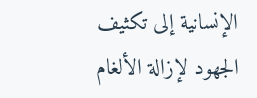الإنسانية إلى تكثيف الجهود لإزالة الألغام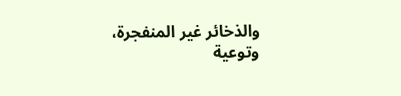والذخائر غير المنفجرة، وتوعية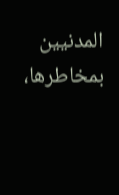المدنيين بمخاطرها،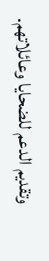وتقديم الدعم للضحايا وعائلاتهم.